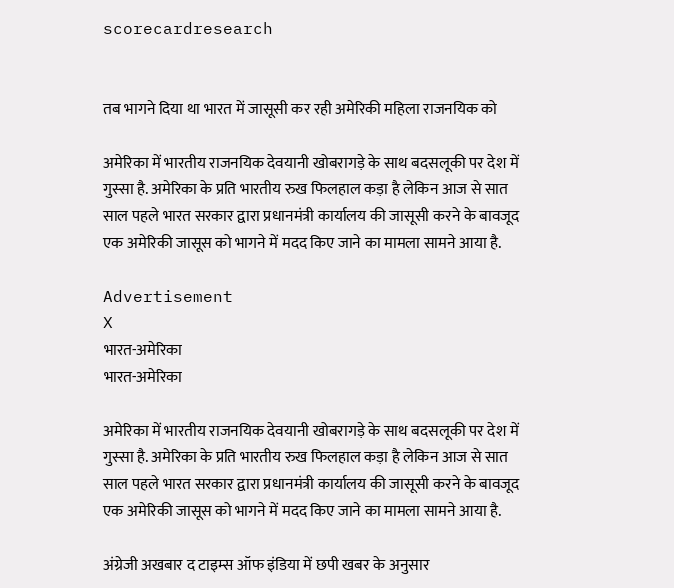scorecardresearch


तब भागने दिया था भारत में जासूसी कर रही अमेरिकी महिला राजनयिक को

अमेरिका में भारतीय राजनयिक देवयानी खोबरागड़े के साथ बदसलूकी पर देश में गुस्‍सा है. अमेरिका के प्रति भारतीय रुख फिलहाल कड़ा है लेकिन आज से सात साल पहले भारत सरकार द्वारा प्रधानमंत्री कार्यालय की जासूसी करने के बावजूद एक अमेरिकी जासूस को भागने में मदद किए जाने का मामला सामने आया है.

Advertisement
X
भारत-अमेरिका
भारत-अमेरिका

अमेरिका में भारतीय राजनयिक देवयानी खोबरागड़े के साथ बदसलूकी पर देश में गुस्‍सा है. अमेरिका के प्रति भारतीय रुख फिलहाल कड़ा है लेकिन आज से सात साल पहले भारत सरकार द्वारा प्रधानमंत्री कार्यालय की जासूसी करने के बावजूद एक अमेरिकी जासूस को भागने में मदद किए जाने का मामला सामने आया है.

अंग्रेजी अखबार द टाइम्स ऑफ इंडिया में छपी खबर के अनुसार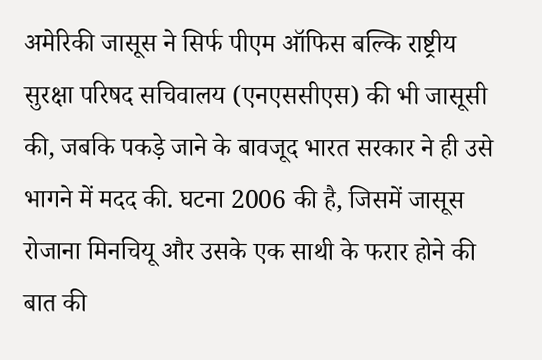अमेरिकी जासूस ने सिर्फ पीएम ऑफिस बल्कि राष्ट्रीय सुरक्षा परिषद सचिवालय (एनएससीएस) की भी जासूसी की, जबकि पकड़े जाने के बावजूद भारत सरकार ने ही उसे भागने में मदद की. घटना 2006 की है, जिसमें जासूस रोजाना मिनचियू और उसके एक साथी के फरार होने की बात की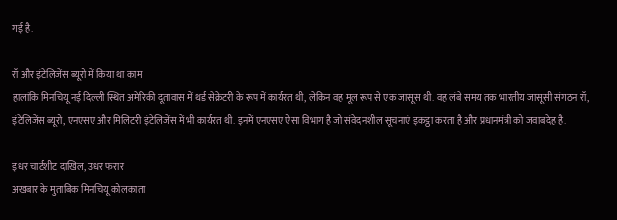गई है.

रॉ और इंटेलिजेंस ब्‍यूरो में किया था काम
हालांकि मिनचियू नई दिल्ली स्थित अमेरिकी दूतावास में थर्ड सेक्रेटरी के रूप में कार्यरत थी, लेकिन वह मूल रूप से एक जासूस थी. वह लंबे समय तक भारतीय जासूसी संगठन रॉ, इंटेलिजेंस ब्यूरो, एनएसए और मिलिटरी इंटेलिजेंस में भी कार्यरत थी. इनमें एनएसए ऐसा विभाग है जो संवेदनशील सूचनाएं इकट्ठा करता है और प्रधानमंत्री को जवाबदेह है.

इधर चार्टशीट दाखिल, उधर फरार
अखबार के मुताबिक मिनचियू कोलकाता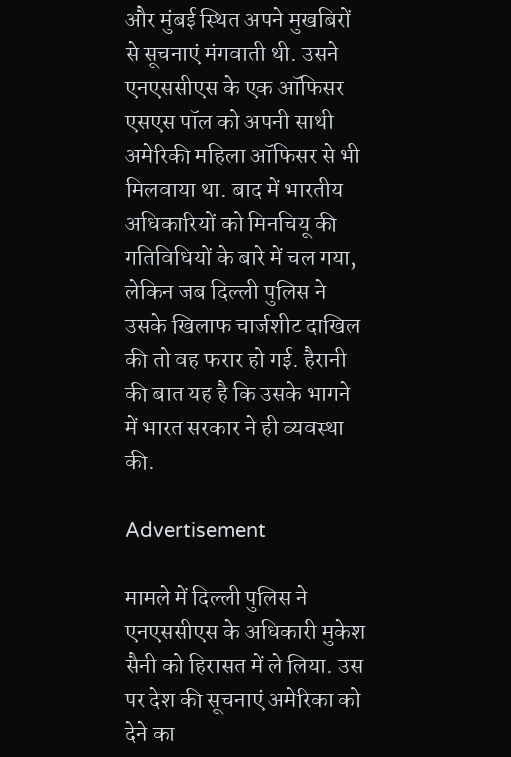और मुंबई स्थित अपने मुखबिरों से सूचनाएं मंगवाती थी. उसने एनएससीएस के एक ऑफिसर एसएस पॉल को अपनी साथी अमेरिकी महिला ऑफिसर से भी मिलवाया था. बाद में भारतीय अधिकारियों को मिनचियू की गतिविधियों के बारे में चल गया, लेकिन जब दिल्ली पुलिस ने उसके खिलाफ चार्जशीट दाखिल की तो वह फरार हो गई. हैरानी की बात यह है कि उसके भागने में भारत सरकार ने ही व्यवस्था की.

Advertisement

मामले में दिल्ली पुलिस ने एनएससीएस के अधिकारी मुकेश सैनी को हिरासत में ले लिया. उस पर देश की सूचनाएं अमेरिका को देने का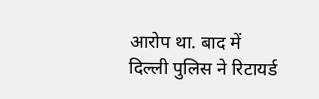आरोप था. बाद में दिल्ली पुलिस ने रिटायर्ड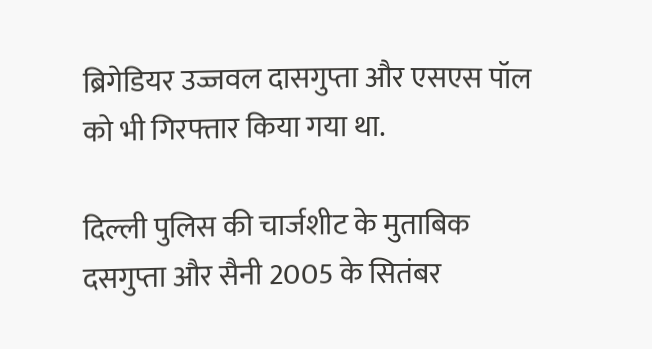ब्रिगेडियर उज्जवल दासगुप्ता और एसएस पॉल को भी गिरफ्तार किया गया था.

दिल्ली पुलिस की चार्जशीट के मुताबिक दसगुप्ता और सैनी 2005 के सितंबर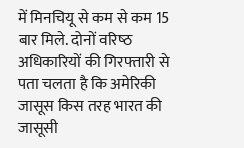में मिनचियू से कम से कम 15 बार मिले. दोनों वरिष्‍ठ अधिकारियों की गिरफ्तारी से पता चलता है कि अमेरिकी जासूस किस तरह भारत की जासूसी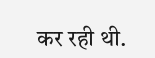कर रही थी.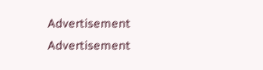Advertisement
Advertisement